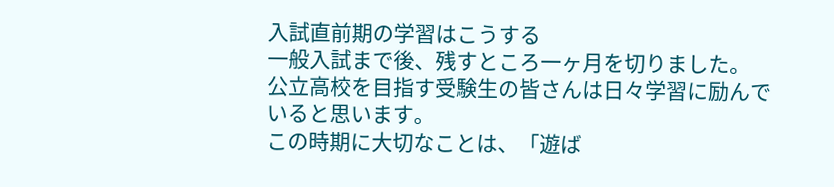入試直前期の学習はこうする
一般入試まで後、残すところ一ヶ月を切りました。
公立高校を目指す受験生の皆さんは日々学習に励んでいると思います。
この時期に大切なことは、「遊ば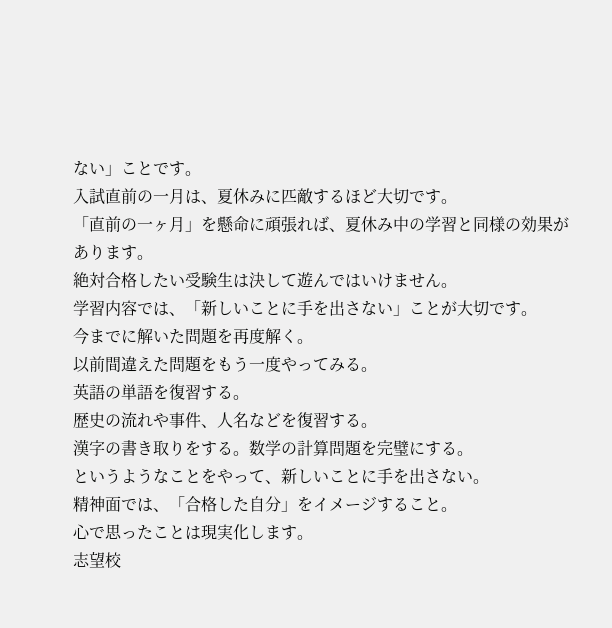ない」ことです。
入試直前の一月は、夏休みに匹敵するほど大切です。
「直前の一ヶ月」を懸命に頑張れば、夏休み中の学習と同様の効果があります。
絶対合格したい受験生は決して遊んではいけません。
学習内容では、「新しいことに手を出さない」ことが大切です。
今までに解いた問題を再度解く。
以前間違えた問題をもう一度やってみる。
英語の単語を復習する。
歴史の流れや事件、人名などを復習する。
漢字の書き取りをする。数学の計算問題を完璧にする。
というようなことをやって、新しいことに手を出さない。
精神面では、「合格した自分」をイメージすること。
心で思ったことは現実化します。
志望校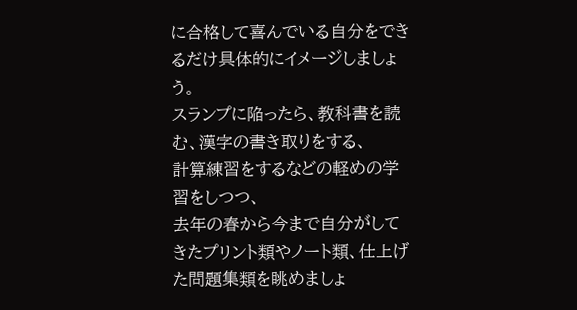に合格して喜んでいる自分をできるだけ具体的にイメージしましょう。
スランプに陥ったら、教科書を読む、漢字の書き取りをする、
計算練習をするなどの軽めの学習をしつつ、
去年の春から今まで自分がしてきたプリント類やノート類、仕上げた問題集類を眺めましょ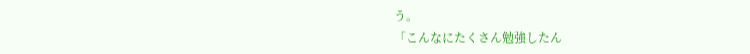う。
「こんなにたくさん勉強したん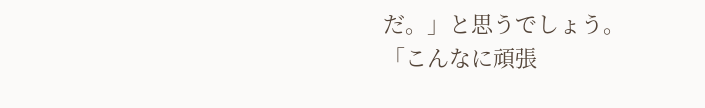だ。」と思うでしょう。
「こんなに頑張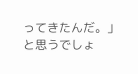ってきたんだ。」と思うでしょ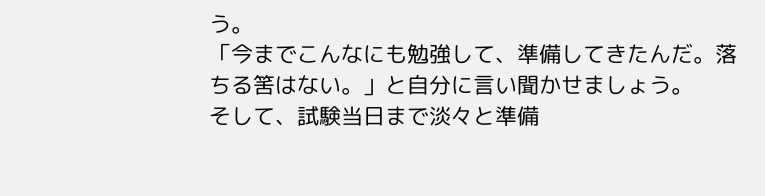う。
「今までこんなにも勉強して、準備してきたんだ。落ちる筈はない。」と自分に言い聞かせましょう。
そして、試験当日まで淡々と準備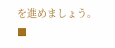を進めましょう。■